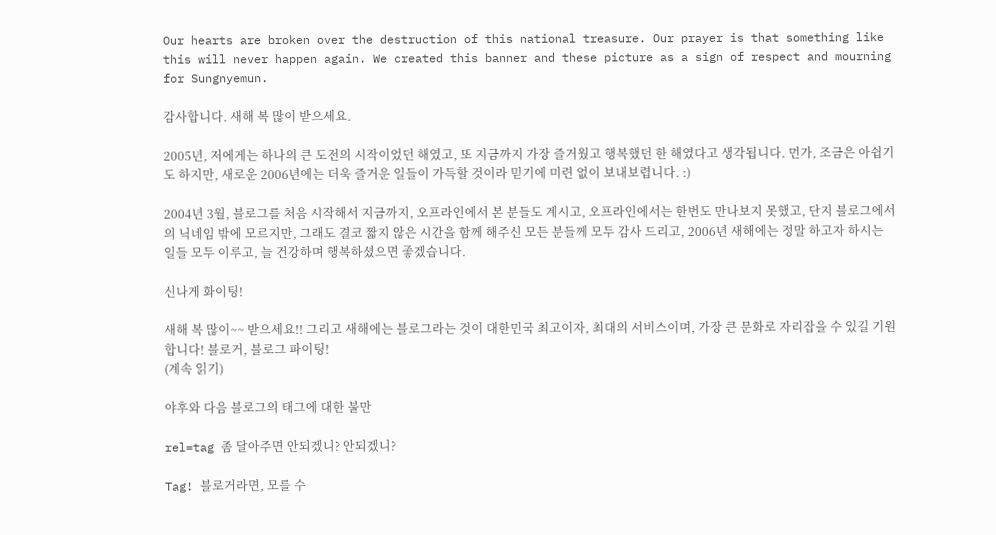Our hearts are broken over the destruction of this national treasure. Our prayer is that something like this will never happen again. We created this banner and these picture as a sign of respect and mourning for Sungnyemun.

감사합니다. 새해 복 많이 받으세요.

2005년, 저에게는 하나의 큰 도전의 시작이었던 해였고, 또 지금까지 가장 즐거웠고 행복했던 한 해였다고 생각됩니다. 먼가, 조금은 아쉽기도 하지만, 새로운 2006년에는 더욱 즐거운 일들이 가득할 것이라 믿기에 미련 없이 보내보렵니다. :)

2004년 3월, 블로그를 처음 시작해서 지금까지, 오프라인에서 본 분들도 계시고, 오프라인에서는 한번도 만나보지 못했고, 단지 블로그에서의 닉네임 밖에 모르지만, 그래도 결코 짧지 않은 시간을 함께 해주신 모든 분들께 모두 감사 드리고, 2006년 새해에는 정말 하고자 하시는 일들 모두 이루고, 늘 건강하며 행복하셨으면 좋겠습니다.

신나게 화이팅!

새해 복 많이~~ 받으세요!! 그리고 새해에는 블로그라는 것이 대한민국 최고이자, 최대의 서비스이며, 가장 큰 문화로 자리잡을 수 있길 기원합니다! 블로거, 블로그 파이팅!
(계속 읽기)

야후와 다음 블로그의 태그에 대한 불만

rel=tag 좀 달아주면 안되겠니? 안되겠니?

Tag! 블로거라면, 모를 수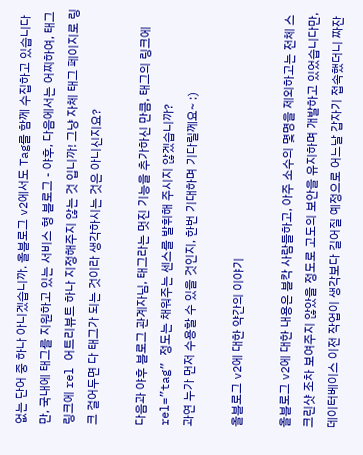없는 단어 중 하나 아니겠습니까. 올블로그 v2에서도 Tag를 함께 수집하고 있습니다만, 국내에 태그를 지원하고 있는 서비스 형 블로그 - 야후, 다음에서는 어찌하여, 태그 링크에 rel 어트리뷰트 하나 지정해주지 않는 것 입니까! 그냥 자체 태그 페이지로 링크 걸어두면 다 태그가 되는 것이라 생각하시는 것은 아니신지요?

다음과 야후 블로그 관계자님, 태그라는 멋진 기능을 추가하신 만큼, 태그의 링크에 rel=”tag” 정도는 채워주는 센스를 발휘해 주시지 않겠습니까?
과연 누가 먼저 수용할 수 있을 것인지, 한번 기대하며 기다릴께요~ :)

올블로그 v2에 대한 약간의 이야기

올블로그 v2에 대한 내용은 블칵 사람들하고, 아주 소수의 몇명을 제외하고는 전체 스크린샷 조차 보여주지 않았을 정도로 고도의 보안을 유지하며 개발하고 있었습니다만, 데이터베이스 이전 작업이 생각보다 길어질 예정으로 어느날 갑자기 접속했더니 짜잔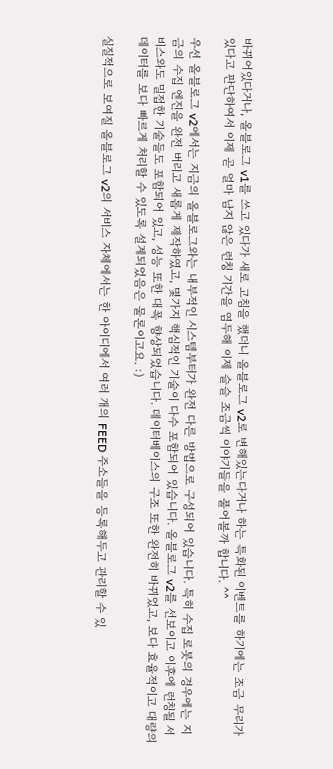바뀌어있다거나, 올블로그 v1를 쓰고 있다가 새로 고침을 했더니 올블로그 v2로 변해있는다거나 하는 특화된 이벤트를 하기에는 조금 무리가 있다고 판단하여서 이제 곧 얼마 남지 않은 런칭 기간을 염두해 이제 슬슬 조금씩 이야기들을 풀어볼까 합니다. ^^

우선 올블로그 v2에서는 지금의 올블로그와는 내부적인 시스템부터가 완전 다른 방법으로 구성되어 있습니다. 특히 수집 로봇의 경우에는 지금의 수집 엔진을 완전 버리고 새롭게 제작하였고, 몇가지 핵심적인 기술이 다수 포함되어 있습니다. 올블로그 v2를 선보이고 이후에 런칭될 서비스와도 밀접한 기술들도 포함되어 있고, 성능 또한 대폭 향상되었습니다. 데이터베이스의 구조 또한 완전히 바뀌었고, 보다 효율적이고 대량의 데이터를 보다 빠르게 처리할 수 있도록 설계되었음은 물론이고요. :)

실질적으로 보여질 올블로그 v2의 서비스 자체에서는 한 아이디에서 여러 개의 FEED 주소들을 등록해두고 관리할 수 있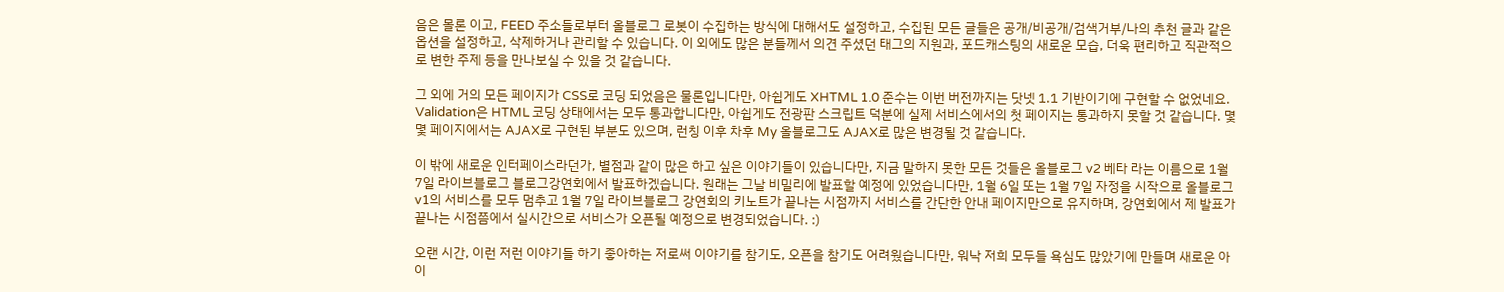음은 몰론 이고, FEED 주소들로부터 올블로그 로봇이 수집하는 방식에 대해서도 설정하고, 수집된 모든 글들은 공개/비공개/검색거부/나의 추천 글과 같은 옵션을 설정하고, 삭제하거나 관리할 수 있습니다. 이 외에도 많은 분들께서 의견 주셨던 태그의 지원과, 포드캐스팅의 새로운 모습, 더욱 편리하고 직관적으로 변한 주제 등을 만나보실 수 있을 것 같습니다.

그 외에 거의 모든 페이지가 CSS로 코딩 되었음은 물론입니다만, 아쉽게도 XHTML 1.0 준수는 이번 버전까지는 닷넷 1.1 기반이기에 구현할 수 없었네요. Validation은 HTML 코딩 상태에서는 모두 통과합니다만, 아쉽게도 전광판 스크립트 덕분에 실제 서비스에서의 첫 페이지는 통과하지 못할 것 같습니다. 몇몇 페이지에서는 AJAX로 구현된 부분도 있으며, 런칭 이후 차후 My 올블로그도 AJAX로 많은 변경될 것 같습니다.

이 밖에 새로운 인터페이스라던가, 별점과 같이 많은 하고 싶은 이야기들이 있습니다만, 지금 말하지 못한 모든 것들은 올블로그 v2 베타 라는 이름으로 1월 7일 라이브블로그 블로그강연회에서 발표하겠습니다. 원래는 그날 비밀리에 발표할 예정에 있었습니다만, 1월 6일 또는 1월 7일 자정을 시작으로 올블로그 v1의 서비스를 모두 멈추고 1월 7일 라이브블로그 강연회의 키노트가 끝나는 시점까지 서비스를 간단한 안내 페이지만으로 유지하며, 강연회에서 제 발표가 끝나는 시점쯤에서 실시간으로 서비스가 오픈될 예정으로 변경되었습니다. :)

오랜 시간, 이런 저런 이야기들 하기 좋아하는 저로써 이야기를 참기도, 오픈을 참기도 어려웠습니다만, 워낙 저희 모두들 욕심도 많았기에 만들며 새로운 아이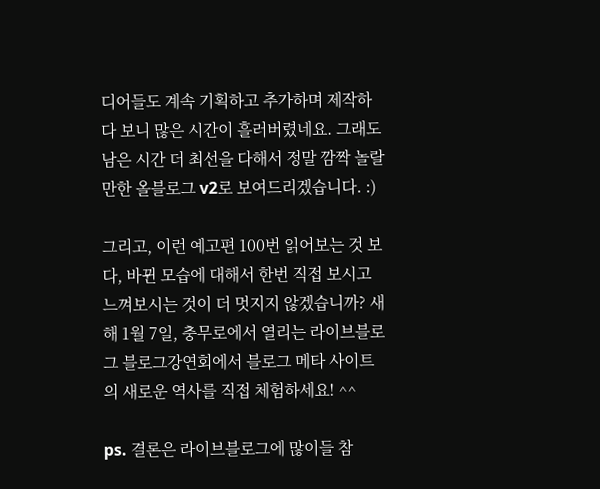디어들도 계속 기획하고 추가하며 제작하다 보니 많은 시간이 흘러버렸네요. 그래도 남은 시간 더 최선을 다해서 정말 깜짝 놀랄만한 올블로그 v2로 보여드리겠습니다. :)

그리고, 이런 예고편 100번 읽어보는 것 보다, 바뀐 모습에 대해서 한번 직접 보시고 느껴보시는 것이 더 멋지지 않겠습니까? 새해 1월 7일, 충무로에서 열리는 라이브블로그 블로그강연회에서 블로그 메타 사이트의 새로운 역사를 직접 체험하세요! ^^

ps. 결론은 라이브블로그에 많이들 참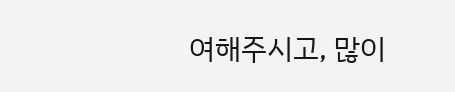여해주시고, 많이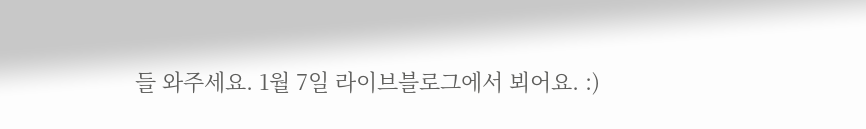들 와주세요. 1월 7일 라이브블로그에서 뵈어요. :)